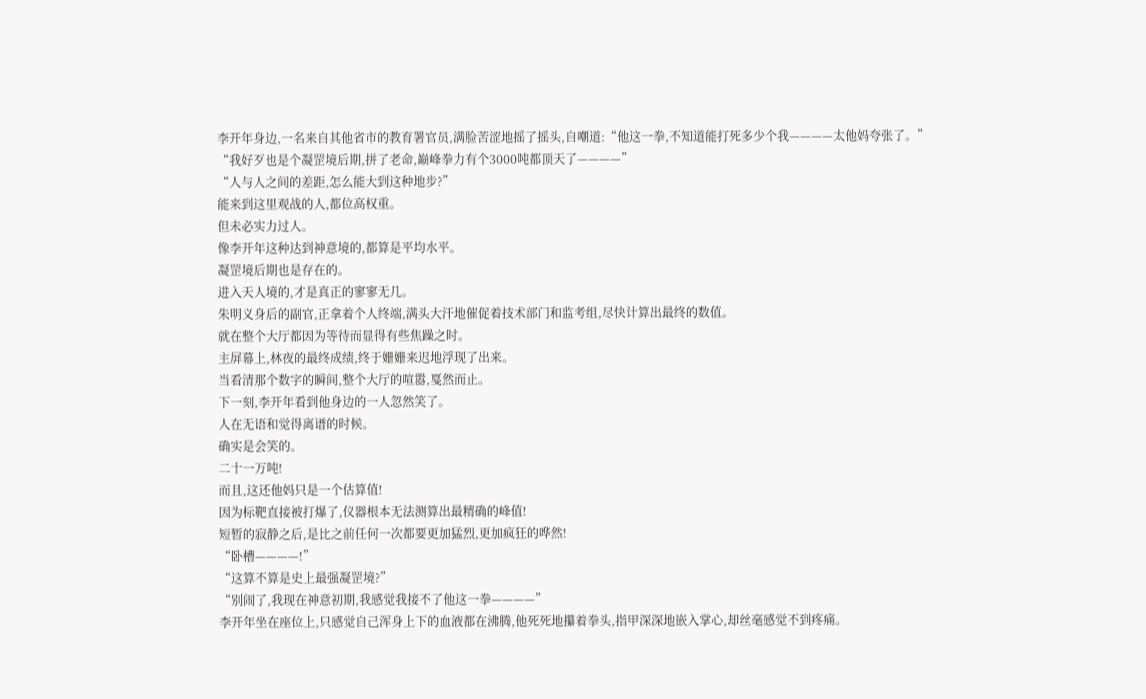李开年身边,一名来自其他省市的教育署官员,满脸苦涩地摇了摇头,自嘲道:“他这一拳,不知道能打死多少个我————太他妈夸张了。”
“我好歹也是个凝罡境后期,拼了老命,巅峰拳力有个3000吨都顶天了————”
“人与人之间的差距,怎么能大到这种地步?”
能来到这里观战的人,都位高权重。
但未必实力过人。
像李开年这种达到神意境的,都算是平均水平。
凝罡境后期也是存在的。
进入天人境的,才是真正的寥寥无几。
朱明义身后的副官,正拿着个人终端,满头大汗地催促着技术部门和监考组,尽快计算出最终的数值。
就在整个大厅都因为等待而显得有些焦躁之时。
主屏幕上,林夜的最终成绩,终于姗姗来迟地浮现了出来。
当看清那个数字的瞬间,整个大厅的喧嚣,戛然而止。
下一刻,李开年看到他身边的一人忽然笑了。
人在无语和觉得离谱的时候。
确实是会笑的。
二十一万吨!
而且,这还他妈只是一个估算值!
因为标靶直接被打爆了,仪器根本无法测算出最精确的峰值!
短暂的寂静之后,是比之前任何一次都要更加猛烈,更加疯狂的哗然!
“卧槽————!”
“这算不算是史上最强凝罡境?”
“别闹了,我现在神意初期,我感觉我接不了他这一拳————”
李开年坐在座位上,只感觉自己浑身上下的血液都在沸腾,他死死地攥着拳头,指甲深深地嵌入掌心,却丝毫感觉不到疼痛。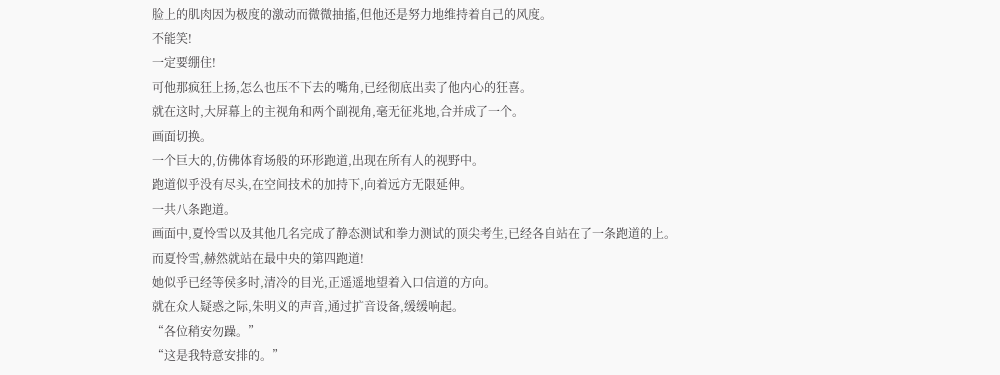脸上的肌肉因为极度的激动而微微抽搐,但他还是努力地维持着自己的风度。
不能笑!
一定要绷住!
可他那疯狂上扬,怎么也压不下去的嘴角,已经彻底出卖了他内心的狂喜。
就在这时,大屏幕上的主视角和两个副视角,毫无征兆地,合并成了一个。
画面切换。
一个巨大的,仿佛体育场般的环形跑道,出现在所有人的视野中。
跑道似乎没有尽头,在空间技术的加持下,向着远方无限延伸。
一共八条跑道。
画面中,夏怜雪以及其他几名完成了静态测试和拳力测试的顶尖考生,已经各自站在了一条跑道的上。
而夏怜雪,赫然就站在最中央的第四跑道!
她似乎已经等侯多时,清冷的目光,正遥遥地望着入口信道的方向。
就在众人疑惑之际,朱明义的声音,通过扩音设备,缓缓响起。
“各位稍安勿躁。”
“这是我特意安排的。”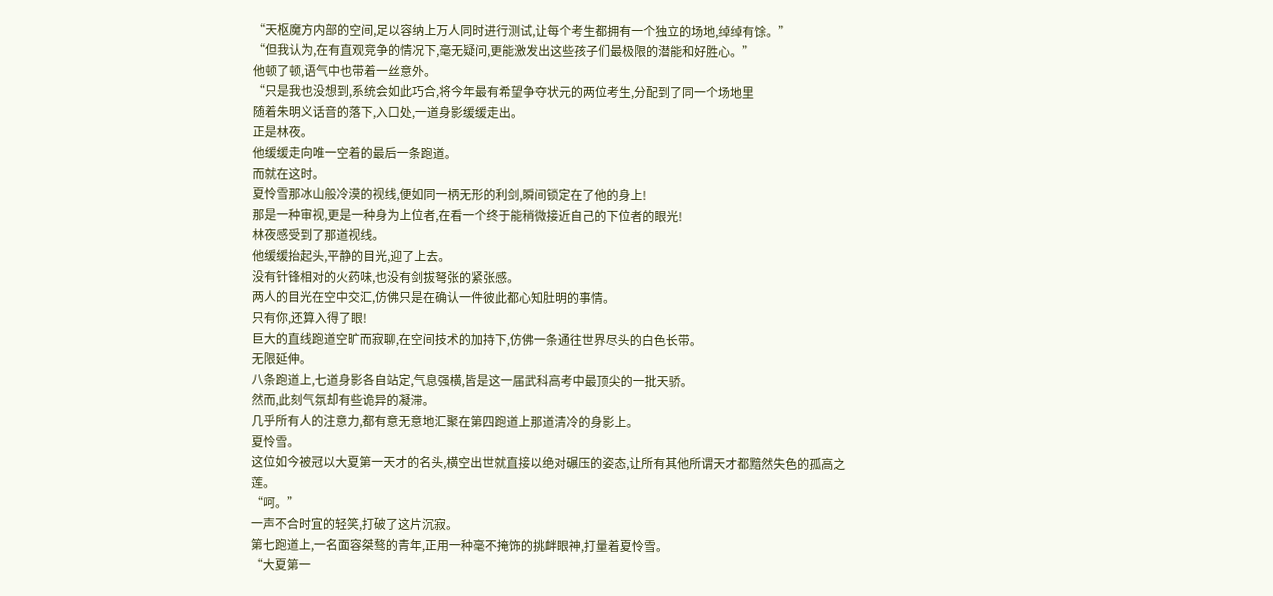“天枢魔方内部的空间,足以容纳上万人同时进行测试,让每个考生都拥有一个独立的场地,绰绰有馀。”
“但我认为,在有直观竞争的情况下,毫无疑问,更能激发出这些孩子们最极限的潜能和好胜心。”
他顿了顿,语气中也带着一丝意外。
“只是我也没想到,系统会如此巧合,将今年最有希望争夺状元的两位考生,分配到了同一个场地里
随着朱明义话音的落下,入口处,一道身影缓缓走出。
正是林夜。
他缓缓走向唯一空着的最后一条跑道。
而就在这时。
夏怜雪那冰山般冷漠的视线,便如同一柄无形的利剑,瞬间锁定在了他的身上!
那是一种审视,更是一种身为上位者,在看一个终于能稍微接近自己的下位者的眼光!
林夜感受到了那道视线。
他缓缓抬起头,平静的目光,迎了上去。
没有针锋相对的火药味,也没有剑拔弩张的紧张感。
两人的目光在空中交汇,仿佛只是在确认一件彼此都心知肚明的事情。
只有你,还算入得了眼!
巨大的直线跑道空旷而寂聊,在空间技术的加持下,仿佛一条通往世界尽头的白色长带。
无限延伸。
八条跑道上,七道身影各自站定,气息强横,皆是这一届武科高考中最顶尖的一批天骄。
然而,此刻气氛却有些诡异的凝滞。
几乎所有人的注意力,都有意无意地汇聚在第四跑道上那道清冷的身影上。
夏怜雪。
这位如今被冠以大夏第一天才的名头,横空出世就直接以绝对碾压的姿态,让所有其他所谓天才都黯然失色的孤高之莲。
“呵。”
一声不合时宜的轻笑,打破了这片沉寂。
第七跑道上,一名面容桀骜的青年,正用一种毫不掩饰的挑衅眼神,打量着夏怜雪。
“大夏第一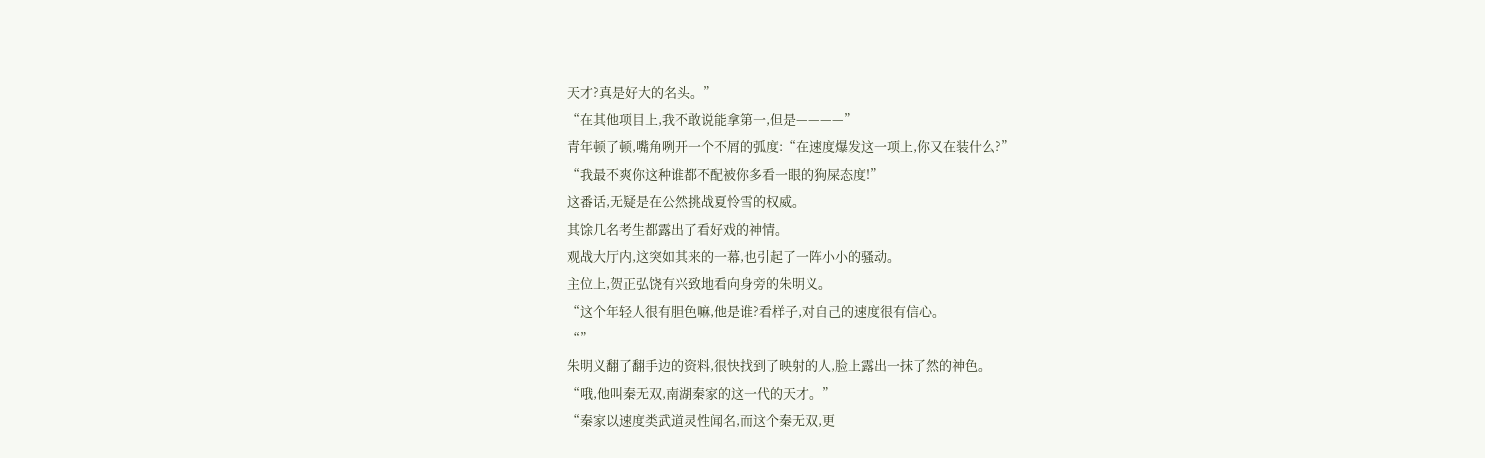天才?真是好大的名头。”
“在其他项目上,我不敢说能拿第一,但是————”
青年顿了顿,嘴角咧开一个不屑的弧度:“在速度爆发这一项上,你又在装什么?”
“我最不爽你这种谁都不配被你多看一眼的狗屎态度!”
这番话,无疑是在公然挑战夏怜雪的权威。
其馀几名考生都露出了看好戏的神情。
观战大厅内,这突如其来的一幕,也引起了一阵小小的骚动。
主位上,贺正弘饶有兴致地看向身旁的朱明义。
“这个年轻人很有胆色嘛,他是谁?看样子,对自己的速度很有信心。
“”
朱明义翻了翻手边的资料,很快找到了映射的人,脸上露出一抹了然的神色。
“哦,他叫秦无双,南湖秦家的这一代的天才。”
“秦家以速度类武道灵性闻名,而这个秦无双,更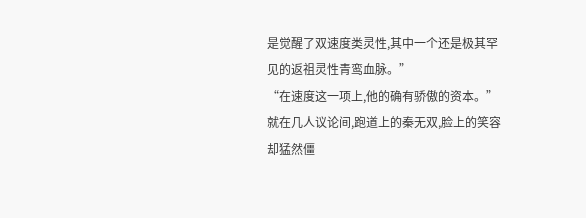是觉醒了双速度类灵性,其中一个还是极其罕见的返祖灵性青鸾血脉。”
“在速度这一项上,他的确有骄傲的资本。”
就在几人议论间,跑道上的秦无双,脸上的笑容却猛然僵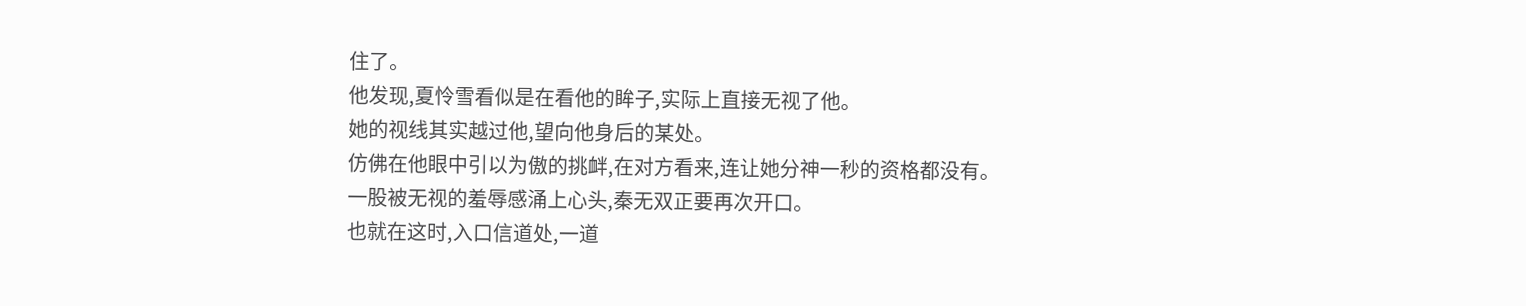住了。
他发现,夏怜雪看似是在看他的眸子,实际上直接无视了他。
她的视线其实越过他,望向他身后的某处。
仿佛在他眼中引以为傲的挑衅,在对方看来,连让她分神一秒的资格都没有。
一股被无视的羞辱感涌上心头,秦无双正要再次开口。
也就在这时,入口信道处,一道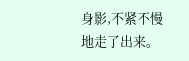身影,不紧不慢地走了出来。